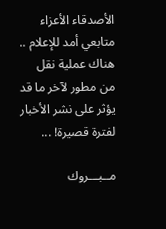الأصدقاء الأعزاء متابعي أمد للإعلام .. هناك عملية نقل من مطور لآخر ما قد يؤثر على نشر الأخبار لفترة قصيرة! ...

مــبـــروك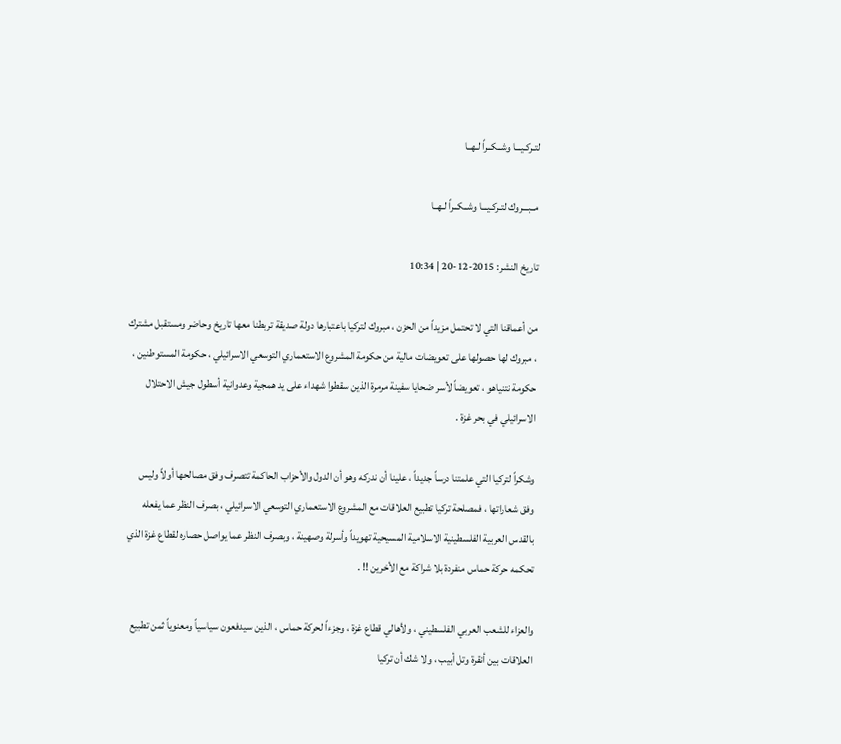لتـركـيـــا وشــكــراً لـهــا

مــبـــروك لتـركـيـــا وشــكــراً لـهــا

تاريخ النشر: 2015-12-20 | 10:34

من أعماقنا التي لا تحتمل مزيداً من الحزن ، مبروك لتركيا باعتبارها دولة صديقة تربطنا معها تاريخ وحاضر ومستقبل مشترك ، مبروك لها حصولها على تعويضات مالية من حكومة المشروع الاستعماري التوسعي الاسرائيلي ، حكومة المستوطنين ، حكومة نتنياهو ، تعويضاً لأسر ضحايا سفينة مرمرة الذين سقطوا شهداء على يد همجية وعدوانية أسطول جيش الاحتلال الاسرائيلي في بحر غزة .

وشكراً لتركيا التي علمتنا درساً جديداً ، علينا أن ندركه وهو أن الدول والأحزاب الحاكمة تتصرف وفق مصالحها أولاً وليس وفق شعاراتها ، فمصلحة تركيا تطبيع العلاقات مع المشروع الاستعماري التوسعي الاسرائيلي ، بصرف النظر عما يفعله بالقدس العربية الفلسطينية الاسلامية المسيحية تهويداً وأسرلة وصهينة ، وبصرف النظر عما يواصل حصاره لقطاع غزة الذي تحكمه حركة حماس منفردة بلا شراكة مع الأخرين !! .

والعزاء للشعب العربي الفلسطيني ، ولأهالي قطاع غزة ، وجزءاً لحركة حماس ، الذين سيدفعون سياسياً ومعنوياً ثمن تطبيع العلاقات بين أنقرة وتل أبيب ، ولا شك أن تركيا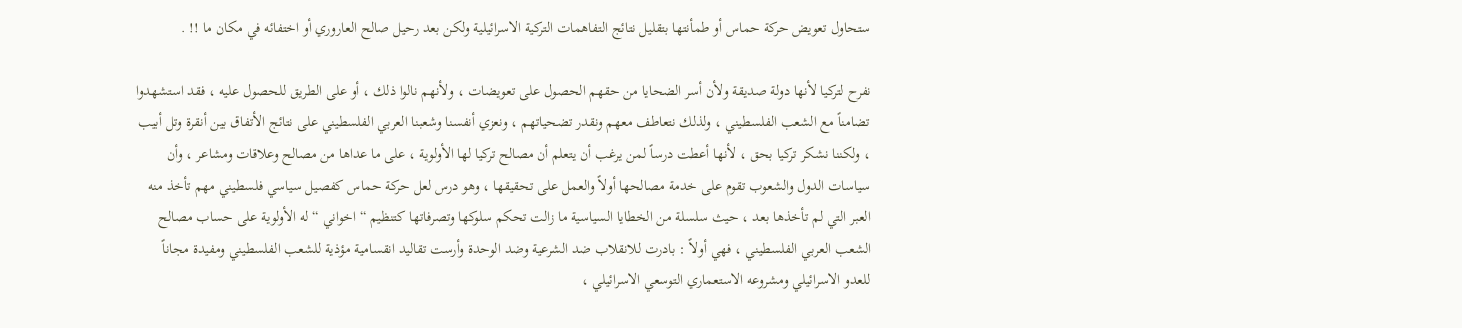ستحاول تعويض حركة حماس أو طمأنتها بتقليل نتائج التفاهمات التركية الاسرائيلية ولكن بعد رحيل صالح العاروري أو اختفائه في مكان ما !! .

نفرح لتركيا لأنها دولة صديقة ولأن أسر الضحايا من حقهم الحصول على تعويضات ، ولأنهم نالوا ذلك ، أو على الطريق للحصول عليه ، فقد استشهدوا تضامناً مع الشعب الفلسطيني ، ولذلك نتعاطف معهم ونقدر تضحياتهم ، ونعزي أنفسنا وشعبنا العربي الفلسطيني على نتائج الأتفاق بين أنقرة وتل أبيب ، ولكننا نشكر تركيا بحق ، لأنها أعطت درساً لمن يرغب أن يتعلم أن مصالح تركيا لها الأولوية ، على ما عداها من مصالح وعلاقات ومشاعر ، وأن سياسات الدول والشعوب تقوم على خدمة مصالحها أولاً والعمل على تحقيقها ، وهو درس لعل حركة حماس كفصيل سياسي فلسطيني مهم تأخذ منه العبر التي لم تأخذها بعد ، حيث سلسلة من الخطايا السياسية ما زالت تحكم سلوكها وتصرفاتها كتنظيم “ اخواني “ له الأولوية على حساب مصالح الشعب العربي الفلسطيني ، فهي أولاً : بادرت للانقلاب ضد الشرعية وضد الوحدة وأرست تقاليد انقسامية مؤذية للشعب الفلسطيني ومفيدة مجاناً للعدو الاسرائيلي ومشروعه الاستعماري التوسعي الاسرائيلي ،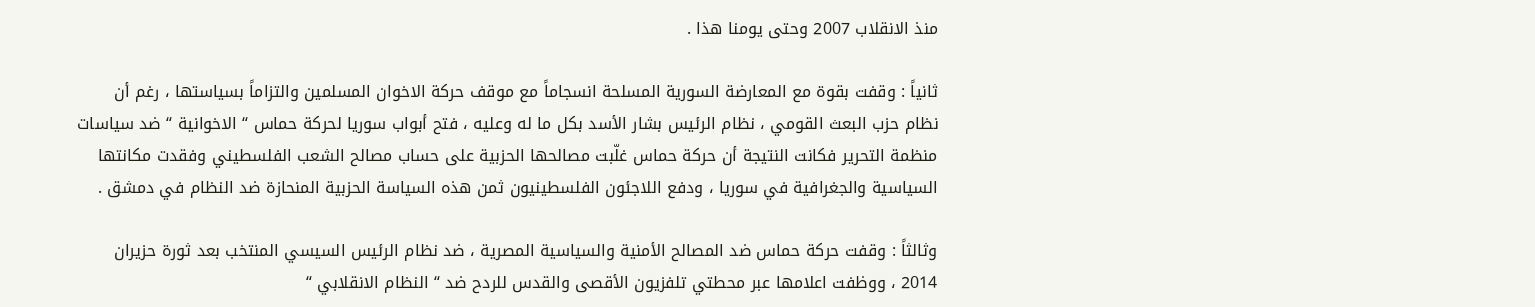منذ الانقلاب 2007 وحتى يومنا هذا .

ثانياً : وقفت بقوة مع المعارضة السورية المسلحة انسجاماً مع موقف حركة الاخوان المسلمين والتزاماً بسياستها ، رغم أن نظام حزب البعث القومي ، نظام الرئيس بشار الأسد بكل ما له وعليه ، فتح أبواب سوريا لحركة حماس “ الاخوانية “ ضد سياسات منظمة التحرير فكانت النتيجة أن حركة حماس غلّبت مصالحها الحزبية على حساب مصالح الشعب الفلسطيني وفقدت مكانتها السياسية والجغرافية في سوريا ، ودفع اللاجئون الفلسطينيون ثمن هذه السياسة الحزبية المنحازة ضد النظام في دمشق .

وثالثاً : وقفت حركة حماس ضد المصالح الأمنية والسياسية المصرية ، ضد نظام الرئيس السيسي المنتخب بعد ثورة حزيران 2014 ، ووظفت اعلامها عبر محطتي تلفزيون الأقصى والقدس للردح ضد “ النظام الانقلابي “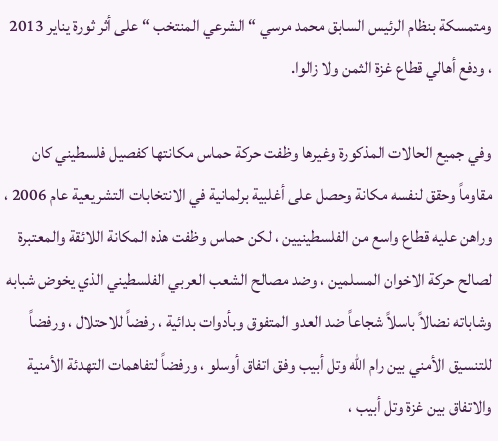ومتمسكة بنظام الرئيس السابق محمد مرسي “ الشرعي المنتخب “ على أثر ثورة يناير 2013 ، ودفع أهالي قطاع غزة الثمن ولا زالوا.

وفي جميع الحالات المذكورة وغيرها وظفت حركة حماس مكانتها كفصيل فلسطيني كان مقاوماً وحقق لنفسه مكانة وحصل على أغلبية برلمانية في الانتخابات التشريعية عام 2006 ، وراهن عليه قطاع واسع من الفلسطينيين ، لكن حماس وظفت هذه المكانة اللائقة والمعتبرة لصالح حركة الاخوان المسلمين ، وضد مصالح الشعب العربي الفلسطيني الذي يخوض شبابه وشاباته نضالاً باسلاً شجاعاً ضد العدو المتفوق وبأدوات بدائية ، رفضاً للاحتلال ، ورفضاً للتنسيق الأمني بين رام الله وتل أبيب وفق اتفاق أوسلو ، ورفضاً لتفاهمات التهدئة الأمنية والاتفاق بين غزة وتل أبيب ،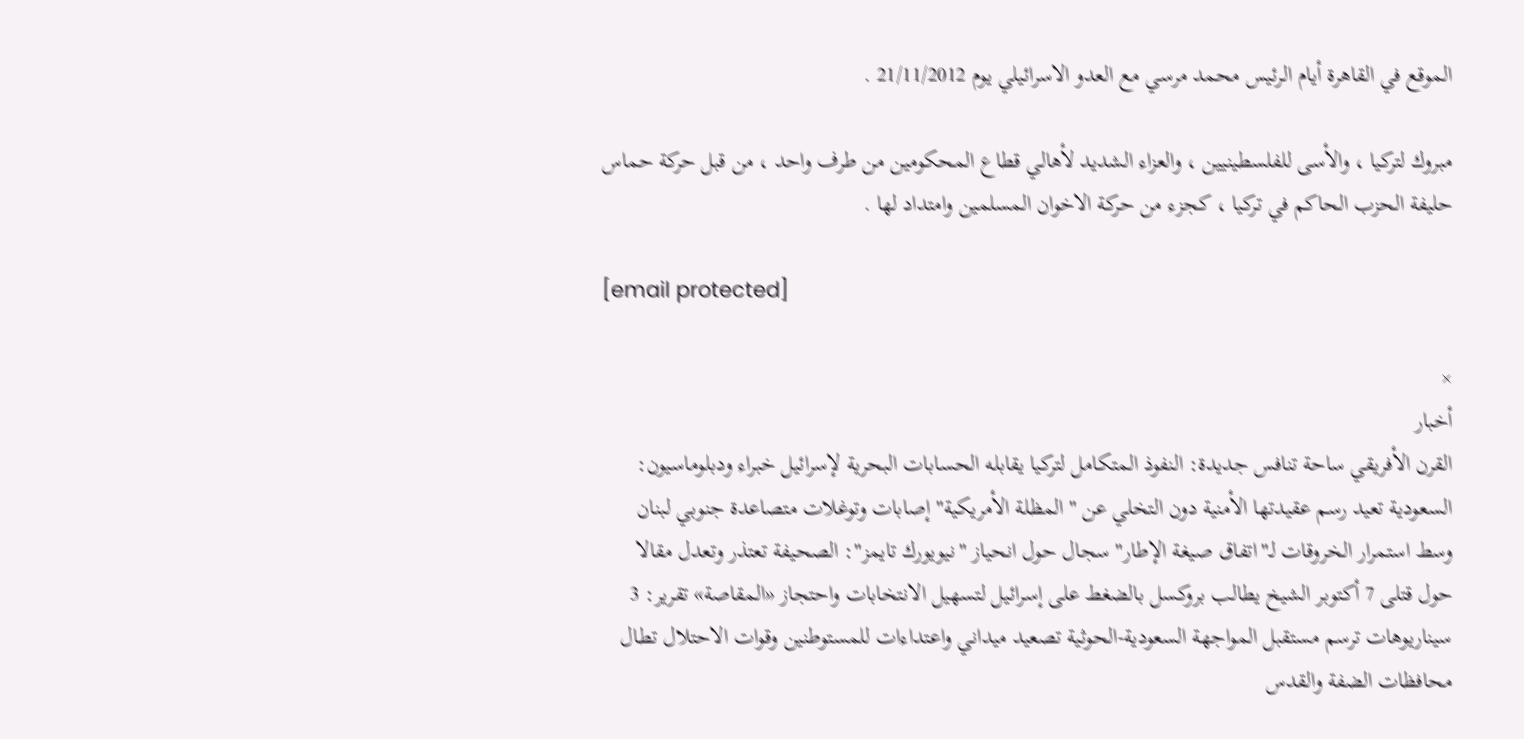الموقع في القاهرة أيام الرئيس محمد مرسي مع العدو الاسرائيلي يوم 21/11/2012 .

مبروك لتركيا ، والأسى للفلسطينيين ، والعزاء الشديد لأهالي قطاع المحكومين من طرف واحد ، من قبل حركة حماس حليفة الحزب الحاكم في تركيا ، كجزء من حركة الاخوان المسلمين وامتداد لها .

[email protected]

×
أخبار
القرن الأفريقي ساحة تنافس جديدة: النفوذ المتكامل لتركيا يقابله الحسابات البحرية لإسرائيل خبراء ودبلوماسيون: السعودية تعيد رسم عقيدتها الأمنية دون التخلي عن "المظلة الأمريكية" إصابات وتوغلات متصاعدة جنوبي لبنان وسط استمرار الخروقات لـ"اتفاق صيغة الإطار" سجال حول انحياز "نيويورك تايمز": الصحيفة تعتذر وتعدل مقالا حول قتلى 7 أكتوبر الشيخ يطالب بروكسل بالضغط على إسرائيل لتسهيل الانتخابات واحتجاز «المقاصة» تقرير: 3 سيناريوهات ترسم مستقبل المواجهة السعودية-الحوثية تصعيد ميداني واعتداءات للمستوطنين وقوات الاحتلال تطال محافظات الضفة والقدس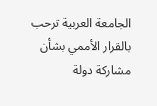الجامعة العربية ترحب بالقرار الأممي بشأن مشاركة دولة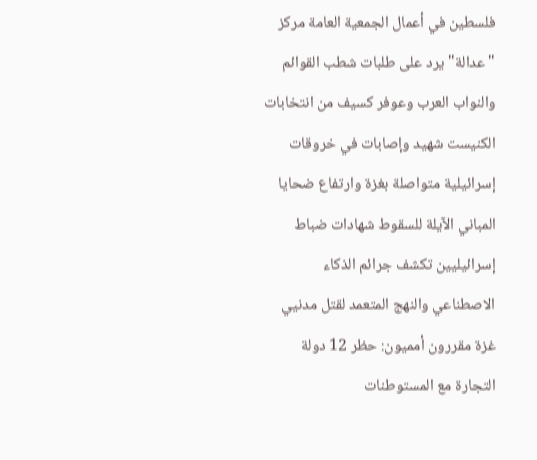فلسطين في أعمال الجمعية العامة مركز "عدالة" يرد على طلبات شطب القوائم والنواب العرب وعوفر كسيف من انتخابات الكنيست شهيد وإصابات في خروقات إسرائيلية متواصلة بغزة وارتفاع ضحايا المباني الآيلة للسقوط شهادات ضباط إسرائيليين تكشف جرائم الذكاء الاصطناعي والنهج المتعمد لقتل مدنيي غزة مقررون أمميون: حظر 12 دولة التجارة مع المستوطنات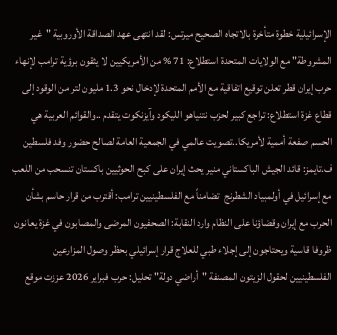الإسرائيلية خطوة متأخرة بالاتجاه الصحيح ميرتس: لقد انتهى عهد الصداقة الأوروبية "غير المشروطة" مع الولايات المتحدة استطلاع: 71 % من الأمريكيين لا يثقون برؤية ترامب لإنهاء حرب إيران قطر تعلن توقيع اتفاقية مع الأمم المتحدة لإدخال نحو 1.3 مليون لتر من الوقود إلى قطاع غزة استطلاع: تراجع كبير لحزب نتنياهو الليكود وآيزنكوت يتقدم ..والقوائم العربية هي الحسم صفعة أممية لأمريكا..تصويت عالمي في الجمعية العامة لصالح حضور وفد فلسطين ف.تايمز: قائد الجيش الباكستاني منير يحث إيران على كبح الحوثيين باكستان تنسحب من اللعب مع إسرائيل في أولمبياد الشطرنج  تضامناً مع الفلسطينيين ترامب: أقترب من قرار حاسم بشأن الحرب مع إيران وقضاؤنا على النظام وارد النقابة: الصحفيون المرضى والمصابون في غزة يعانون ظروفا قاسية ويحتاجون إلى إجلاء طبي للعلاج قرار إسرائيلي بحظر وصول المزارعين الفلسطينيين لحقول الزيتون المصنفة "أراضي دولة" تحليل: حرب فبراير 2026 عززت موقع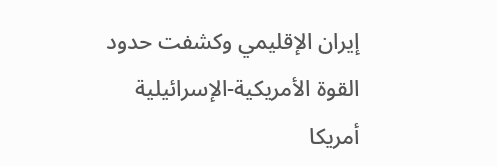إيران الإقليمي وكشفت حدود القوة الأمريكية-الإسرائيلية أمريكا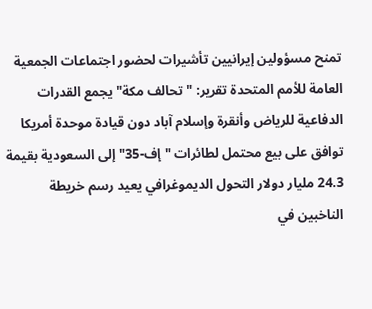تمنح مسؤولين إيرانيين تأشيرات لحضور اجتماعات الجمعية العامة للأمم المتحدة تقرير: "تحالف مكة" يجمع القدرات الدفاعية للرياض وأنقرة وإسلام آباد دون قيادة موحدة أمريكا توافق على بيع محتمل لطائرات "إف-35" إلى السعودية بقيمة 24.3 مليار دولار التحول الديموغرافي يعيد رسم خريطة الناخبين في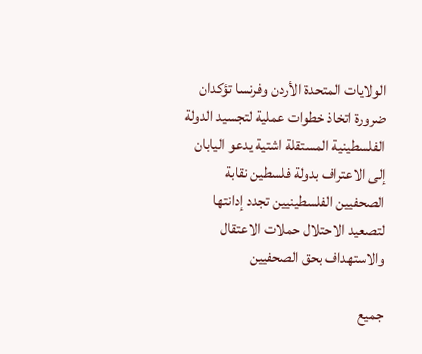الولايات المتحدة الأردن وفرنسا تؤكدان ضرورة اتخاذ خطوات عملية لتجسيد الدولة الفلسطينية المستقلة اشتية يدعو اليابان إلى الاعتراف بدولة فلسطين نقابة الصحفيين الفلسطينيين تجدد إدانتها لتصعيد الاحتلال حملات الاعتقال والاستهداف بحق الصحفيين

جميع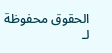الحقوق محفوظة لـ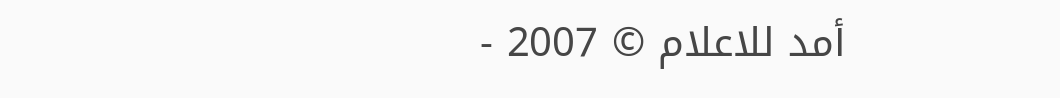أمد للاعلام © 2007 -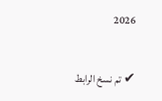2026

✔ تم نسخ الرابط